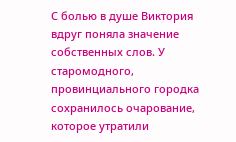С болью в душе Виктория вдруг поняла значение собственных слов. У старомодного, провинциального городка сохранилось очарование, которое утратили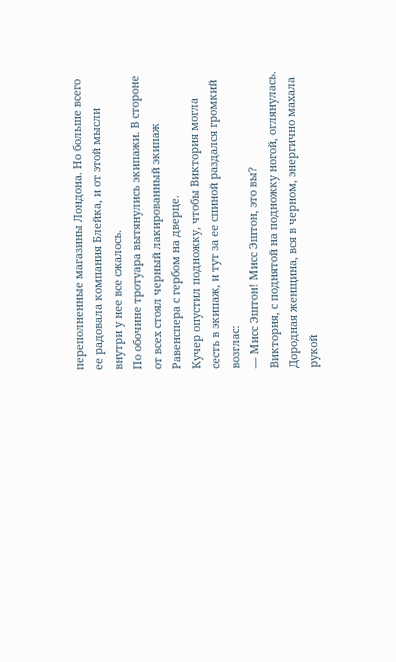переполненные магазины Лондона. Но больше всего ее радовала компания Блейка, и от этой мысли внутри у нее все сжалось.
По обочине тротуара вытянулись экипажи. В стороне от всех стоял черный лакированный экипаж Равенспера с гербом на дверце.
Кучер опустил подножку, чтобы Виктория могла сесть в экипаж, и тут за ее спиной раздался громкий возглас:
— Мисс Эштон! Мисс Эштон, это вы?
Виктория, с поднятой на подножку ногой, оглянулась. Дородная женщина, вся в черном, энергично махала рукой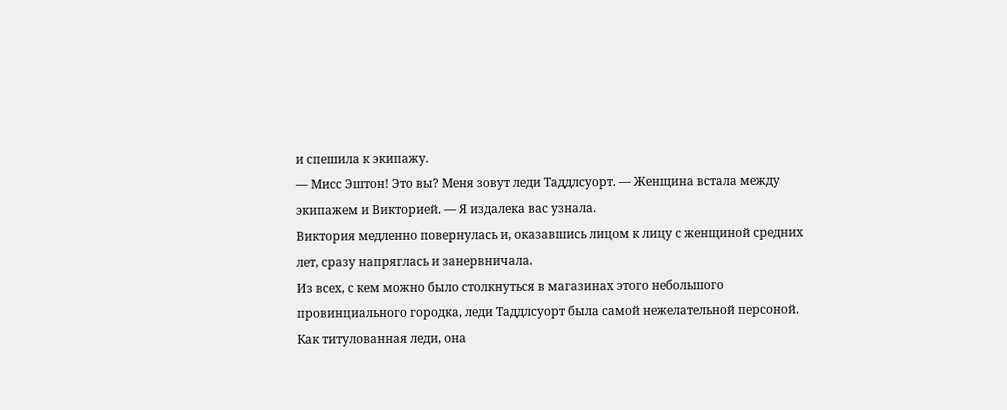и спешила к экипажу.
— Мисс Эштон! Это вы? Меня зовут леди Таддлсуорт. — Женщина встала между экипажем и Викторией. — Я издалека вас узнала.
Виктория медленно повернулась и, оказавшись лицом к лицу с женщиной средних лет, сразу напряглась и занервничала.
Из всех, с кем можно было столкнуться в магазинах этого небольшого провинциального городка, леди Таддлсуорт была самой нежелательной персоной.
Как титулованная леди, она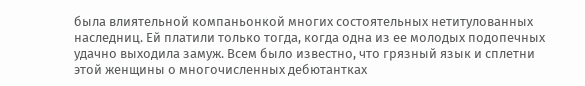была влиятельной компаньонкой многих состоятельных нетитулованных наследниц. Ей платили только тогда, когда одна из ее молодых подопечных удачно выходила замуж. Всем было известно, что грязный язык и сплетни этой женщины о многочисленных дебютантках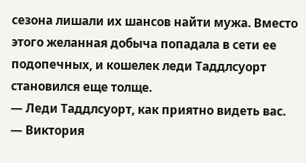сезона лишали их шансов найти мужа. Вместо этого желанная добыча попадала в сети ее подопечных, и кошелек леди Таддлсуорт становился еще толще.
— Леди Таддлсуорт, как приятно видеть вас. — Виктория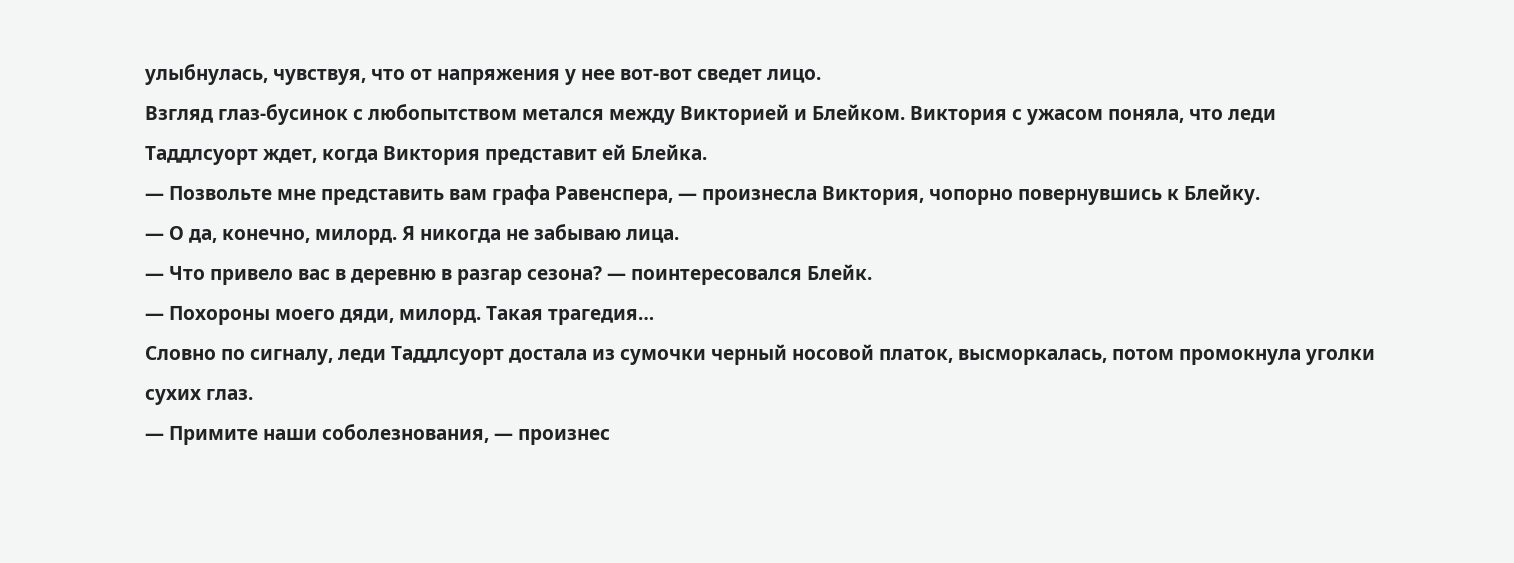улыбнулась, чувствуя, что от напряжения у нее вот-вот сведет лицо.
Взгляд глаз-бусинок с любопытством метался между Викторией и Блейком. Виктория с ужасом поняла, что леди Таддлсуорт ждет, когда Виктория представит ей Блейка.
— Позвольте мне представить вам графа Равенспера, — произнесла Виктория, чопорно повернувшись к Блейку.
— О да, конечно, милорд. Я никогда не забываю лица.
— Что привело вас в деревню в разгар сезона? — поинтересовался Блейк.
— Похороны моего дяди, милорд. Такая трагедия…
Словно по сигналу, леди Таддлсуорт достала из сумочки черный носовой платок, высморкалась, потом промокнула уголки сухих глаз.
— Примите наши соболезнования, — произнес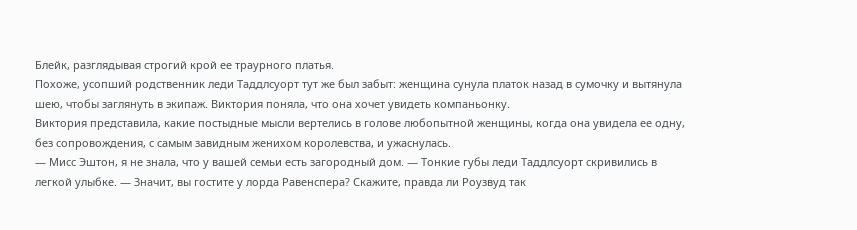Блейк, разглядывая строгий крой ее траурного платья.
Похоже, усопший родственник леди Таддлсуорт тут же был забыт: женщина сунула платок назад в сумочку и вытянула шею, чтобы заглянуть в экипаж. Виктория поняла, что она хочет увидеть компаньонку.
Виктория представила, какие постыдные мысли вертелись в голове любопытной женщины, когда она увидела ее одну, без сопровождения, с самым завидным женихом королевства, и ужаснулась.
— Мисс Эштон, я не знала, что у вашей семьи есть загородный дом. — Тонкие губы леди Таддлсуорт скривились в легкой улыбке. — Значит, вы гостите у лорда Равенспера? Скажите, правда ли Роузвуд так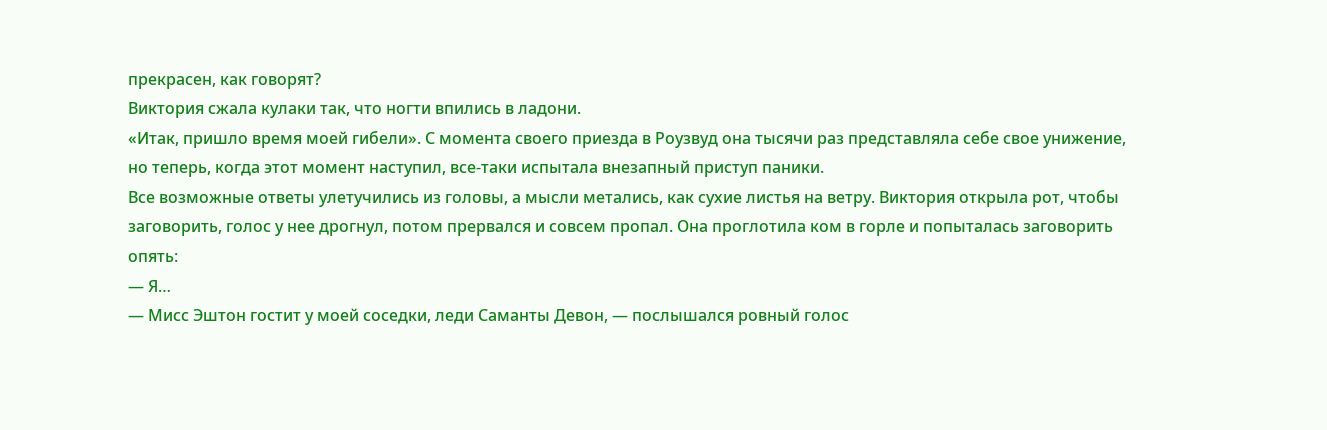прекрасен, как говорят?
Виктория сжала кулаки так, что ногти впились в ладони.
«Итак, пришло время моей гибели». С момента своего приезда в Роузвуд она тысячи раз представляла себе свое унижение, но теперь, когда этот момент наступил, все-таки испытала внезапный приступ паники.
Все возможные ответы улетучились из головы, а мысли метались, как сухие листья на ветру. Виктория открыла рот, чтобы заговорить, голос у нее дрогнул, потом прервался и совсем пропал. Она проглотила ком в горле и попыталась заговорить опять:
— Я…
— Мисс Эштон гостит у моей соседки, леди Саманты Девон, — послышался ровный голос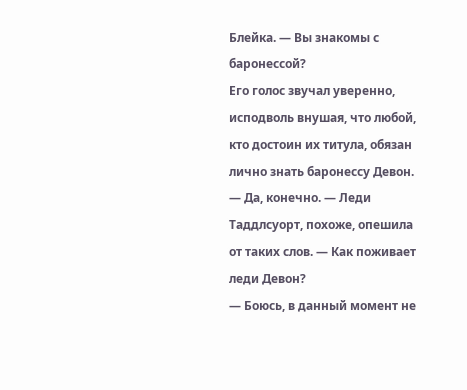Блейка. — Вы знакомы с баронессой?
Его голос звучал уверенно, исподволь внушая, что любой, кто достоин их титула, обязан лично знать баронессу Девон.
— Да, конечно. — Леди Таддлсуорт, похоже, опешила от таких слов. — Как поживает леди Девон?
— Боюсь, в данный момент не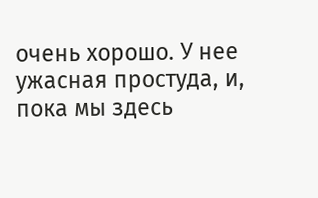очень хорошо. У нее ужасная простуда, и, пока мы здесь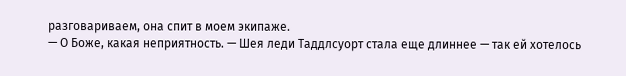разговариваем, она спит в моем экипаже.
— О Боже, какая неприятность. — Шея леди Таддлсуорт стала еще длиннее — так ей хотелось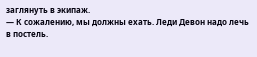заглянуть в экипаж.
— К сожалению, мы должны ехать. Леди Девон надо лечь в постель.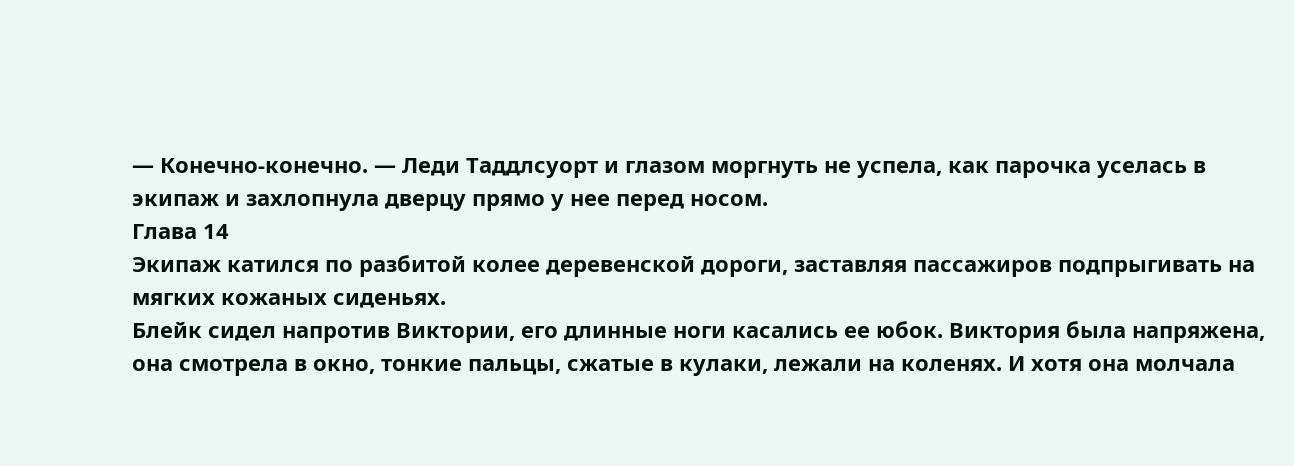— Конечно-конечно. — Леди Таддлсуорт и глазом моргнуть не успела, как парочка уселась в экипаж и захлопнула дверцу прямо у нее перед носом.
Глава 14
Экипаж катился по разбитой колее деревенской дороги, заставляя пассажиров подпрыгивать на мягких кожаных сиденьях.
Блейк сидел напротив Виктории, его длинные ноги касались ее юбок. Виктория была напряжена, она смотрела в окно, тонкие пальцы, сжатые в кулаки, лежали на коленях. И хотя она молчала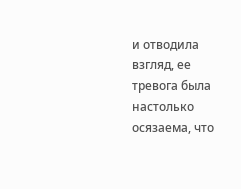и отводила взгляд, ее тревога была настолько осязаема, что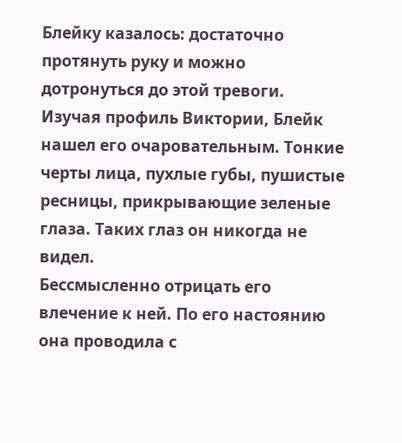Блейку казалось: достаточно протянуть руку и можно дотронуться до этой тревоги.
Изучая профиль Виктории, Блейк нашел его очаровательным. Тонкие черты лица, пухлые губы, пушистые ресницы, прикрывающие зеленые глаза. Таких глаз он никогда не видел.
Бессмысленно отрицать его влечение к ней. По его настоянию она проводила с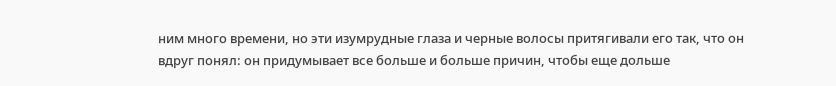ним много времени, но эти изумрудные глаза и черные волосы притягивали его так, что он вдруг понял: он придумывает все больше и больше причин, чтобы еще дольше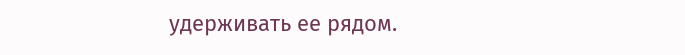удерживать ее рядом.